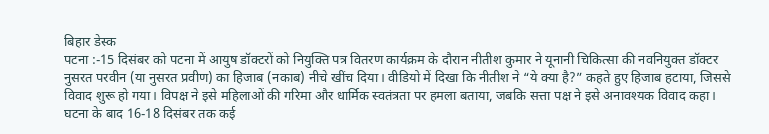बिहार डेस्क
पटना :-15 दिसंबर को पटना में आयुष डॉक्टरों को नियुक्ति पत्र वितरण कार्यक्रम के दौरान नीतीश कुमार ने यूनानी चिकित्सा की नवनियुक्त डॉक्टर नुसरत परवीन (या नुसरत प्रवीण) का हिजाब (नकाब) नीचे खींच दिया। वीडियो में दिखा कि नीतीश ने “ये क्या है?” कहते हुए हिजाब हटाया, जिससे विवाद शुरू हो गया। विपक्ष ने इसे महिलाओं की गरिमा और धार्मिक स्वतंत्रता पर हमला बताया, जबकि सत्ता पक्ष ने इसे अनावश्यक विवाद कहा।
घटना के बाद 16-18 दिसंबर तक कई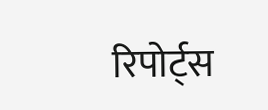रिपोर्ट्स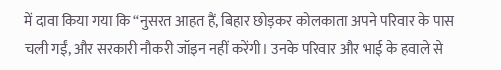में दावा किया गया कि “नुसरत आहत हैं, बिहार छोड़कर कोलकाता अपने परिवार के पास चली गईं, और सरकारी नौकरी जॉइन नहीं करेंगी। उनके परिवार और भाई के हवाले से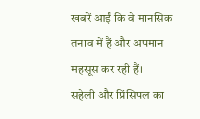खबरें आईं कि वे मानसिक तनाव में हैं और अपमान महसूस कर रही हैं।
सहेली और प्रिंसिपल का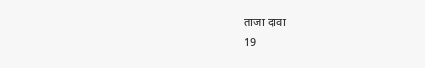ताजा दावा
19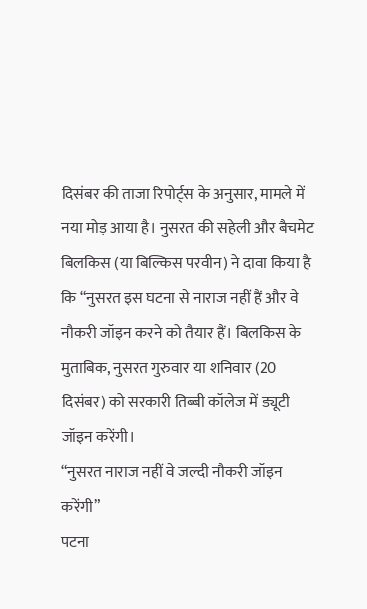दिसंबर की ताजा रिपोर्ट्स के अनुसार, मामले में नया मोड़ आया है। नुसरत की सहेली और बैचमेट बिलकिस (या बिल्किस परवीन) ने दावा किया है कि “नुसरत इस घटना से नाराज नहीं हैं और वे नौकरी जॉइन करने को तैयार हैं। बिलकिस के मुताबिक, नुसरत गुरुवार या शनिवार (20 दिसंबर) को सरकारी तिब्बी कॉलेज में ड्यूटी जॉइन करेंगी।
“नुसरत नाराज नहीं वे जल्दी नौकरी जॉइन करेंगी”
पटना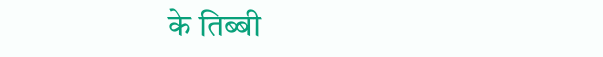के तिब्बी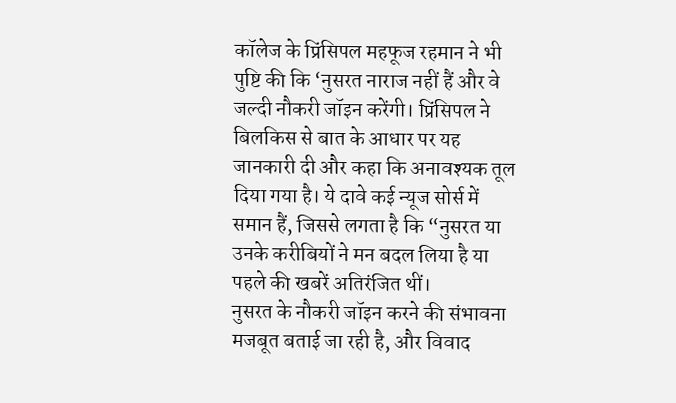कॉलेज के प्रिंसिपल महफूज रहमान ने भी पुष्टि की कि ‘नुसरत नाराज नहीं हैं और वे जल्दी नौकरी जॉइन करेंगी। प्रिंसिपल ने बिलकिस से बात के आधार पर यह जानकारी दी और कहा कि अनावश्यक तूल दिया गया है। ये दावे कई न्यूज सोर्स में समान हैं, जिससे लगता है कि “नुसरत या उनके करीबियों ने मन बदल लिया है या पहले की खबरें अतिरंजित थीं।
नुसरत के नौकरी जॉइन करने की संभावना मजबूत बताई जा रही है, और विवाद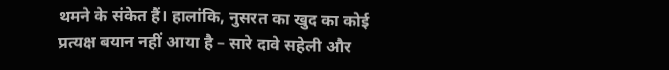थमने के संकेत हैं। हालांकि, नुसरत का खुद का कोई प्रत्यक्ष बयान नहीं आया है – सारे दावे सहेली और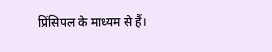प्रिंसिपल के माध्यम से हैं।